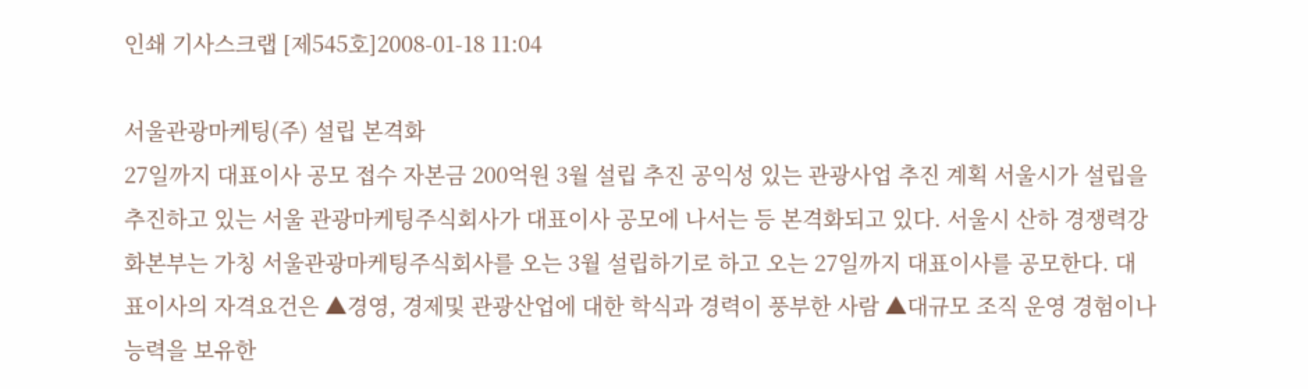인쇄 기사스크랩 [제545호]2008-01-18 11:04

서울관광마케팅(주) 설립 본격화
27일까지 대표이사 공모 접수 자본금 200억원 3월 설립 추진 공익성 있는 관광사업 추진 계획 서울시가 설립을 추진하고 있는 서울 관광마케팅주식회사가 대표이사 공모에 나서는 등 본격화되고 있다. 서울시 산하 경쟁력강화본부는 가칭 서울관광마케팅주식회사를 오는 3월 설립하기로 하고 오는 27일까지 대표이사를 공모한다. 대표이사의 자격요건은 ▲경영, 경제및 관광산업에 대한 학식과 경력이 풍부한 사람 ▲대규모 조직 운영 경험이나 능력을 보유한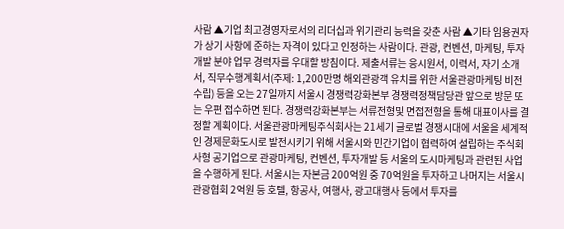사람 ▲기업 최고경영자로서의 리더십과 위기관리 능력을 갖춘 사람 ▲기타 임용권자가 상기 사항에 준하는 자격이 있다고 인정하는 사람이다. 관광, 컨벤션, 마케팅, 투자개발 분야 업무 경력자를 우대할 방침이다. 제출서류는 응시원서, 이력서, 자기 소개서, 직무수행계획서(주제: 1,200만명 해외관광객 유치를 위한 서울관광마케팅 비전 수립) 등을 오는 27일까지 서울시 경쟁력강화본부 경쟁력정책담당관 앞으로 방문 또는 우편 접수하면 된다. 경쟁력강화본부는 서류전형및 면접전형을 통해 대표이사를 결정할 계획이다. 서울관광마케팅주식회사는 21세기 글로벌 경쟁시대에 서울을 세계적인 경제문화도시로 발전시키기 위해 서울시와 민간기업이 협력하여 설립하는 주식회사형 공기업으로 관광마케팅, 컨벤션, 투자개발 등 서울의 도시마케팅과 관련된 사업을 수행하게 된다. 서울시는 자본금 200억원 중 70억원을 투자하고 나머지는 서울시관광협회 2억원 등 호텔, 항공사, 여행사, 광고대행사 등에서 투자를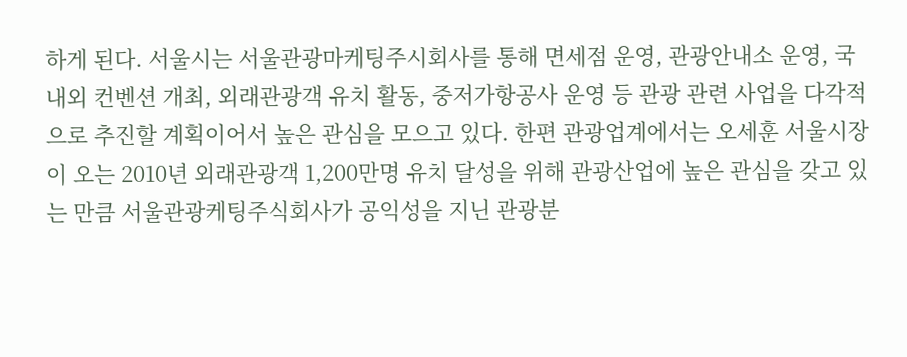하게 된다. 서울시는 서울관광마케팅주시회사를 통해 면세점 운영, 관광안내소 운영, 국내외 컨벤션 개최, 외래관광객 유치 활동, 중저가항공사 운영 등 관광 관련 사업을 다각적으로 추진할 계획이어서 높은 관심을 모으고 있다. 한편 관광업계에서는 오세훈 서울시장이 오는 2010년 외래관광객 1,200만명 유치 달성을 위해 관광산업에 높은 관심을 갖고 있는 만큼 서울관광케팅주식회사가 공익성을 지닌 관광분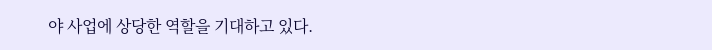야 사업에 상당한 역할을 기대하고 있다.